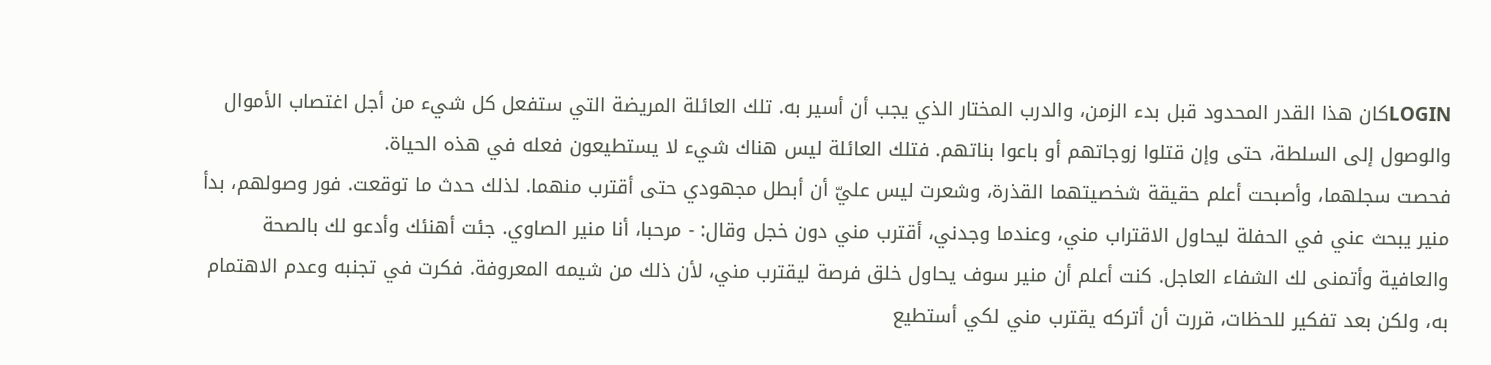LOGINكان هذا القدر المحدود قبل بدء الزمن، والدرب المختار الذي يجب أن أسير به. تلك العائلة المريضة التي ستفعل كل شيء من أجل اغتصاب الأموال والوصول إلى السلطة، حتى وإن قتلوا زوجاتهم أو باعوا بناتهم. فتلك العائلة ليس هناك شيء لا يستطيعون فعله في هذه الحياة.
فحصت سجلهما، وأصبحت أعلم حقيقة شخصيتهما القذرة، وشعرت ليس عليّ أن أبطل مجهودي حتى أقترب منهما. لذلك حدث ما توقعت. فور وصولهم، بدأ منير يبحث عني في الحفلة ليحاول الاقتراب مني، وعندما وجدني، أقترب مني دون خجل وقال: - مرحبا، أنا منير الصاوي. جئت أهنئك وأدعو لك بالصحة والعافية وأتمنى لك الشفاء العاجل. كنت أعلم أن منير سوف يحاول خلق فرصة ليقترب مني، لأن ذلك من شيمه المعروفة. فكرت في تجنبه وعدم الاهتمام به، ولكن بعد تفكير للحظات، قررت أن أتركه يقترب مني لكي أستطيع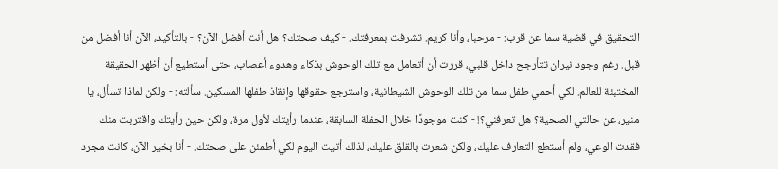التحقيق في قضية سما عن قرب: - مرحبا، وأنا كريم. تشرفت بمعرفتك. - كيف صحتك؟ هل أنت أفضل الآن؟ - بالتأكيد، الآن أنا أفضل من قبل. رغم وجود نيران تتأرجح داخل قلبي، قررت أن أتعامل مع تلك الوحوش بذكاء وهدوء أعصاب، حتى أستطيع أن أظهر الحقيقة المختبئة للعالم. لكي أحمي طفل سما من تلك الوحوش الشيطانية، واسترجع حقوقها وإنقاذ طفلها المسكين. سألته: - ولكن لماذا تسأل، يا منير، عن حالتي الصحية؟ هل تعرفني؟! - كنت موجودًا خلال الحفلة السابقة، عندما رأيتك لأول مرة، ولكن حين رأيتك واقتربت منك فقدت الوعي، ولم أستطع التعارف عليك، ولكن شعرت بالقلق عليك، لذلك أتيت اليوم لكي أطمئن على صحتك. - أنا بخير الآن، كانت مجرد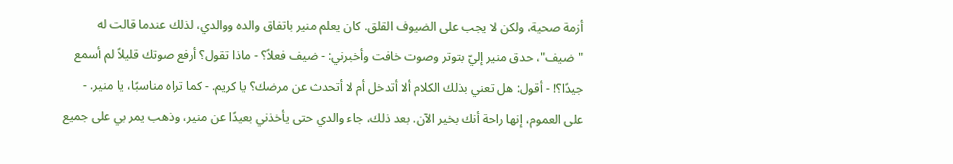أزمة صحية، ولكن لا يجب على الضيوف القلق. كان يعلم منير باتفاق والده ووالدي، لذلك عندما قالت له "ضيف"، حدق منير إليّ بتوتر وصوت خافت وأخبرني: - ضيف فعلاً؟ - ماذا تقول؟ أرفع صوتك قليلاً لم أسمع جيدًا؟! - أقول: هل تعني بذلك الكلام ألا أتدخل أم لا أتحدث عن مرضك؟ يا كريم. - كما تراه مناسبًا، يا منير. - على العموم، إنها راحة أنك بخير الآن. بعد ذلك، جاء والدي حتى يأخذني بعيدًا عن منير، وذهب يمر بي على جميع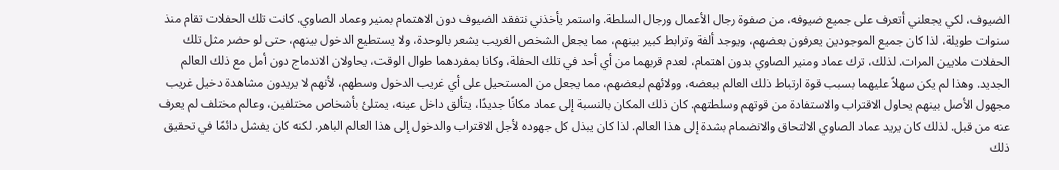الضيوف، لكي يجعلني أتعرف على جميع ضيوفه، من صفوة رجال الأعمال ورجال السلطة. واستمر يأخذني نتفقد الضيوف دون الاهتمام بمنير وعماد الصاوي. كانت تلك الحفلات تقام منذ سنوات طويلة، لذا كان جميع الموجودين يعرفون بعضهم، ويوجد ألفة وترابط كبير بينهم، مما يجعل الشخص الغريب يشعر بالوحدة، ولا يستطيع الدخول بينهم، حتى لو حضر مثل تلك الحفلات ملايين المرات. لذلك، ترك عماد ومنير الصاوي بدون اهتمام، لعدم قربهما من أي أحد في تلك الحفلة، وكانا بمفردهما طوال الوقت، يحاولان الاندماج دون أمل مع ذلك العالم الجديد. وهذا لم يكن سهلاً عليهما بسبب قوة ارتباط ذلك العالم ببعضه، وولائهم لبعضهم، مما يجعل من المستحيل على أي غريب الدخول وسطهم، لأنهم لا يريدون مشاهدة دخيل غريب مجهول الأصل بينهم يحاول الاقتراب والاستفادة من قوتهم وسلطتهم. كان ذلك المكان بالنسبة إلى عماد مكانًا جديدًا، يتألق داخل عينه، يمتلئ بأشخاص مختلفين، وعالم مختلف لم يعرف عنه من قبل. لذلك كان يريد عماد الصاوي الالتحاق والانضمام بشدة إلى هذا العالم. لذا كان يبذل كل جهوده لأجل الاقتراب والدخول إلى هذا العالم الباهر. لكنه كان يفشل دائمًا في تحقيق ذلك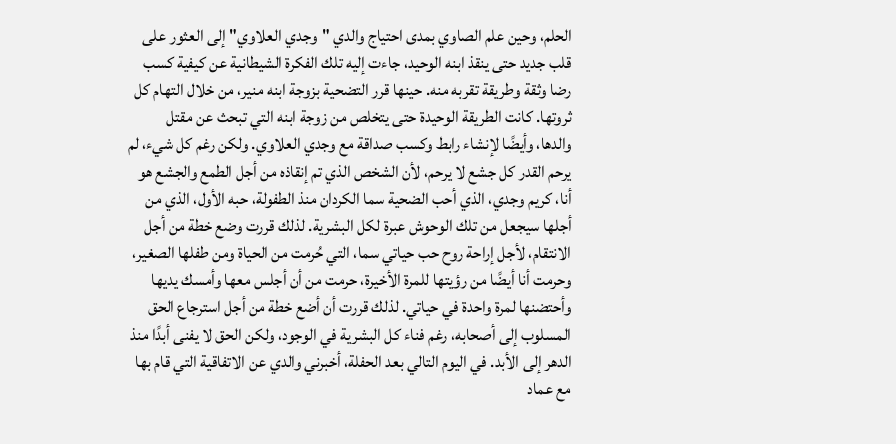الحلم، وحين علم الصاوي بمدى احتياج والدي "وجدي العلاوي" إلى العثور على قلب جديد حتى ينقذ ابنه الوحيد، جاءت إليه تلك الفكرة الشيطانية عن كيفية كسب رضا وثقة وطريقة تقربه منه. حينها قرر التضحية بزوجة ابنه منير، من خلال التهام كل ثروتها. كانت الطريقة الوحيدة حتى يتخلص من زوجة ابنه التي تبحث عن مقتل والدها، وأيضًا لإنشاء رابط وكسب صداقة مع وجدي العلاوي. ولكن رغم كل شيء، لم يرحم القدر كل جشع لا يرحم، لأن الشخص الذي تم إنقاذه من أجل الطمع والجشع هو أنا، كريم وجدي، الذي أحب الضحية سما الكردان منذ الطفولة، حبه الأول، الذي من أجلها سيجعل من تلك الوحوش عبرة لكل البشرية. لذلك قررت وضع خطة من أجل الانتقام، لأجل إراحة روح حب حياتي سما، التي حُرمت من الحياة ومن طفلها الصغير، وحرمت أنا أيضًا من رؤيتها للمرة الأخيرة، حرمت من أن أجلس معها وأمسك يديها وأحتضنها لمرة واحدة في حياتي. لذلك قررت أن أضع خطة من أجل استرجاع الحق المسلوب إلى أصحابه، رغم فناء كل البشرية في الوجود، ولكن الحق لا يفنى أبدًا منذ الدهر إلى الأبد. في اليوم التالي بعد الحفلة، أخبرني والدي عن الاتفاقية التي قام بها مع عماد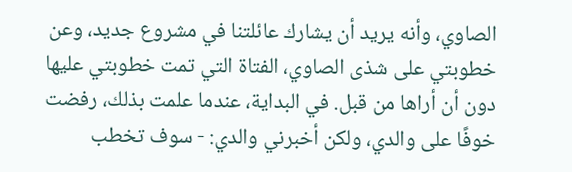الصاوي، وأنه يريد أن يشارك عائلتنا في مشروع جديد، وعن خطوبتي على شذى الصاوي، الفتاة التي تمت خطوبتي عليها دون أن أراها من قبل. في البداية، عندما علمت بذلك، رفضت خوفًا على والدي، ولكن أخبرني والدي: - سوف تخطب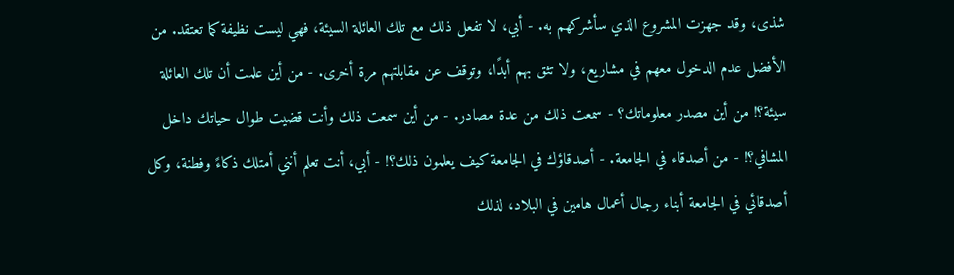شذى، وقد جهزت المشروع الذي سأشركهم به. - أبي، لا تفعل ذلك مع تلك العائلة السيئة، فهي ليست نظيفة كما تعتقد. من الأفضل عدم الدخول معهم في مشاريع، ولا تثق بهم أبدًا، وتوقف عن مقابلتهم مرة أخرى. - من أين علمت أن تلك العائلة سيئة؟! من أين مصدر معلوماتك؟ - سمعت ذلك من عدة مصادر. - من أين سمعت ذلك وأنت قضيت طوال حياتك داخل المشافي؟! - من أصدقاء في الجامعة. - أصدقاؤك في الجامعة كيف يعلمون ذلك؟! - أبي، أنت تعلم أنني أمتلك ذكاءً وفطنة، وكل أصدقائي في الجامعة أبناء رجال أعمال هامين في البلاد، لذلك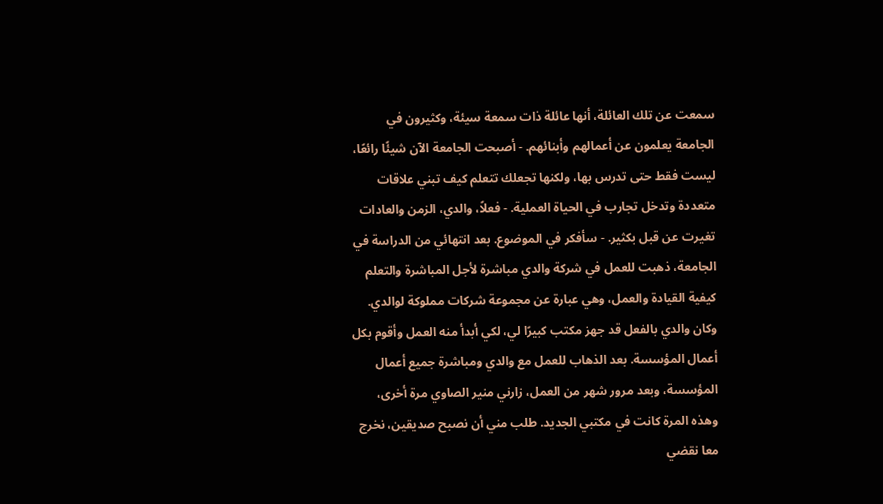سمعت عن تلك العائلة، أنها عائلة ذات سمعة سيئة، وكثيرون في الجامعة يعلمون عن أعمالهم وأبنائهم. - أصبحت الجامعة الآن شيئًا رائعًا، ليست فقط حتى تدرس بها، ولكنها تجعلك تتعلم كيف تبني علاقات متعددة وتدخل تجارب في الحياة العملية. - فعلاً، والدي، الزمن والعادات تغيرت عن قبل بكثير. - سأفكر في الموضوع. بعد انتهائي من الدراسة في الجامعة، ذهبت للعمل في شركة والدي مباشرة لأجل المباشرة والتعلم كيفية القيادة والعمل، وهي عبارة عن مجموعة شركات مملوكة لوالدي. وكان والدي بالفعل قد جهز مكتب كبيرًا لي، لكي أبدأ منه العمل وأقوم بكل أعمال المؤسسة. بعد الذهاب للعمل مع والدي ومباشرة جميع أعمال المؤسسة، وبعد مرور شهر من العمل، زارني منير الصاوي مرة أخرى، وهذه المرة كانت في مكتبي الجديد. طلب مني أن نصبح صديقين، نخرج معا نقضي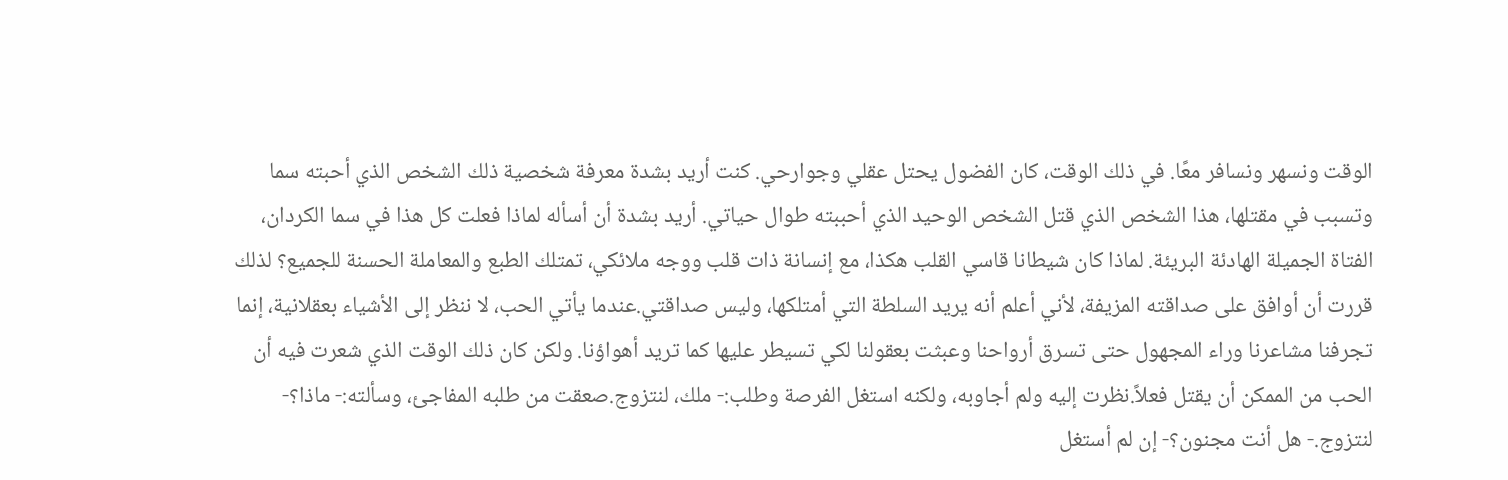الوقت ونسهر ونسافر معًا. في ذلك الوقت، كان الفضول يحتل عقلي وجوارحي. كنت أريد بشدة معرفة شخصية ذلك الشخص الذي أحبته سما وتسبب في مقتلها، هذا الشخص الذي قتل الشخص الوحيد الذي أحببته طوال حياتي. أريد بشدة أن أسأله لماذا فعلت كل هذا في سما الكردان، الفتاة الجميلة الهادئة البريئة. لماذا كان شيطانا قاسي القلب هكذا، مع إنسانة ذات قلب ووجه ملائكي، تمتلك الطبع والمعاملة الحسنة للجميع؟ لذلك قررت أن أوافق على صداقته المزيفة، لأني أعلم أنه يريد السلطة التي أمتلكها، وليس صداقتي.عندما يأتي الحب، لا ننظر إلى الأشياء بعقلانية، إنما تجرفنا مشاعرنا وراء المجهول حتى تسرق أرواحنا وعبثت بعقولنا لكي تسيطر عليها كما تريد أهواؤنا. ولكن كان ذلك الوقت الذي شعرت فيه أن الحب من الممكن أن يقتل فعلاً.نظرت إليه ولم أجاوبه، ولكنه استغل الفرصة وطلب:- ملك، لنتزوج.صعقت من طلبه المفاجئ، وسألته:- ماذا؟- لنتزوج.- هل أنت مجنون؟- إن لم أستغل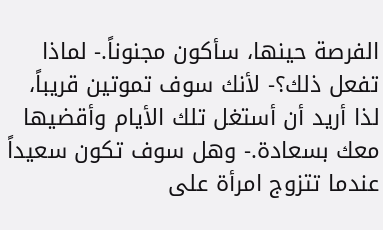الفرصة حينها، سأكون مجنوناً.- لماذا تفعل ذلك؟- لأنك سوف تموتين قريباً، لذا أريد أن أستغل تلك الأيام وأقضيها معك بسعادة.- وهل سوف تكون سعيداً عندما تتزوج امرأة على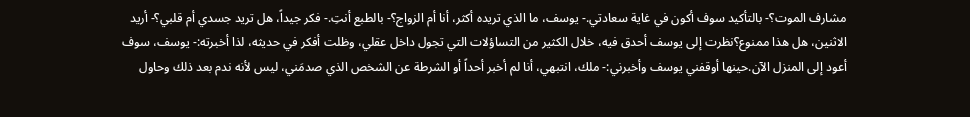مشارف الموت؟- بالتأكيد سوف أكون في غاية سعادتي.- يوسف، ما الذي تريده أكثر، أنا أم الزواج؟- بالطبع أنتِ.- فكر جيداً، هل تريد جسدي أم قلبي؟- أريد الاثنين، هل هذا ممنوع؟نظرت إلى يوسف أحدق فيه، خلال الكثير من التساؤلات التي تجول داخل عقلي، وظلت أفكر في حديثه، لذا أخبرته:- يوسف، سوف أعود إلى المنزل الآن.حينها أوقفني يوسف وأخبرني:- ملك، انتبهي، أنا لم أخبر أحداً أو الشرطة عن الشخص الذي صدمَني، ليس لأنه ندم بعد ذلك وحاول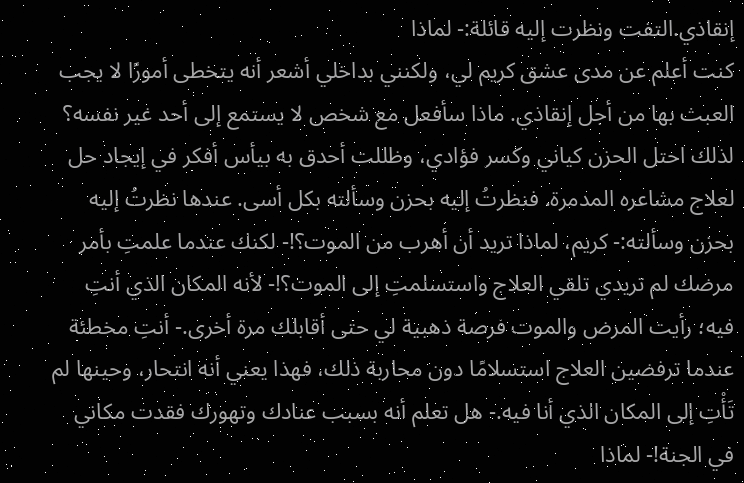إنقاذي.التفت ونظرت إليه قائلة:- لماذا
كنت أعلم عن مدى عشق كريم لي، ولكنني بداخلي أشعر أنه يتخطى أمورًا لا يجب العبث بها من أجل إنقاذي. ماذا سأفعل مع شخص لا يستمع إلى أحد غير نفسه؟ لذلك احتل الحزن كياني وكسر فؤادي، وظللت أحدق به بيأس أفكر في إيجاد حل لعلاج مشاعره المدمرة. فنظرتُ إليه بحزن وسألته بكل أسى. عندها نظرتُ إليه بحزن وسألته:- كريم، لماذا تريد أن أهرب من الموت؟!- لكنك عندما علمتِ بأمر مرضك لم تريدي تلقي العلاج واستسلمتِ إلى الموت؟!- لأنه المكان الذي أنتِ فيه؛ رأيت المرض والموت فرصة ذهبية لي حتى أقابلك مرة أخرى.- أنتِ مخطئة عندما ترفضين العلاج استسلامًا دون محاربة ذلك، فهذا يعني أنه انتحار، وحينها لم تَأْتِ إلى المكان الذي أنا فيه.- هل تعلم أنه بسبب عنادك وتهورك فقدت مكاني في الجنة!- لماذا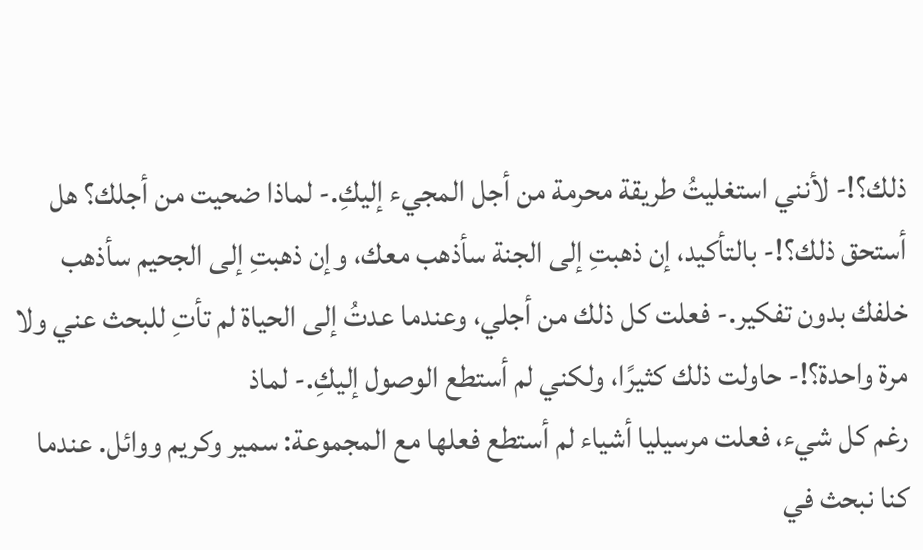ذلك؟!- لأنني استغليتُ طريقة محرمة من أجل المجيء إليكِ.- لماذا ضحيت من أجلك؟ هل أستحق ذلك؟!- بالتأكيد، إن ذهبتِ إلى الجنة سأذهب معك، وإن ذهبتِ إلى الجحيم سأذهب خلفك بدون تفكير.- فعلت كل ذلك من أجلي، وعندما عدتُ إلى الحياة لم تأتِ للبحث عني ولا مرة واحدة؟!- حاولت ذلك كثيرًا، ولكني لم أستطع الوصول إليكِ.- لماذ
رغم كل شيء، فعلت مرسيليا أشياء لم أستطع فعلها مع المجموعة: سمير وكريم ووائل. عندما كنا نبحث في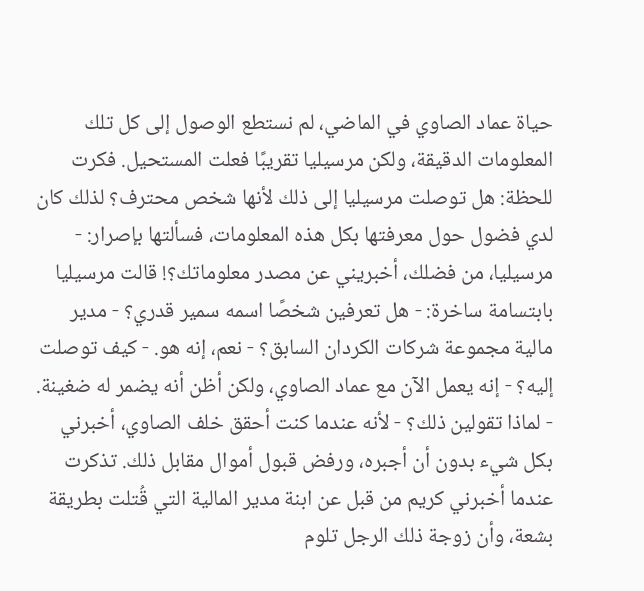حياة عماد الصاوي في الماضي، لم نستطع الوصول إلى كل تلك المعلومات الدقيقة، ولكن مرسيليا تقريبًا فعلت المستحيل. فكرت للحظة: هل توصلت مرسيليا إلى ذلك لأنها شخص محترف؟ لذلك كان لدي فضول حول معرفتها بكل هذه المعلومات، فسألتها بإصرار: - مرسيليا، من فضلك، أخبريني عن مصدر معلوماتك؟! قالت مرسيليا بابتسامة ساخرة: - هل تعرفين شخصًا اسمه سمير قدري؟ - مدير مالية مجموعة شركات الكردان السابق؟ - نعم، إنه هو. - كيف توصلت إليه؟ - إنه يعمل الآن مع عماد الصاوي، ولكن أظن أنه يضمر له ضغينة. - لماذا تقولين ذلك؟ - لأنه عندما كنت أحقق خلف الصاوي، أخبرني بكل شيء بدون أن أجبره، ورفض قبول أموال مقابل ذلك. تذكرت عندما أخبرني كريم من قبل عن ابنة مدير المالية التي قُتلت بطريقة بشعة، وأن زوجة ذلك الرجل تلوم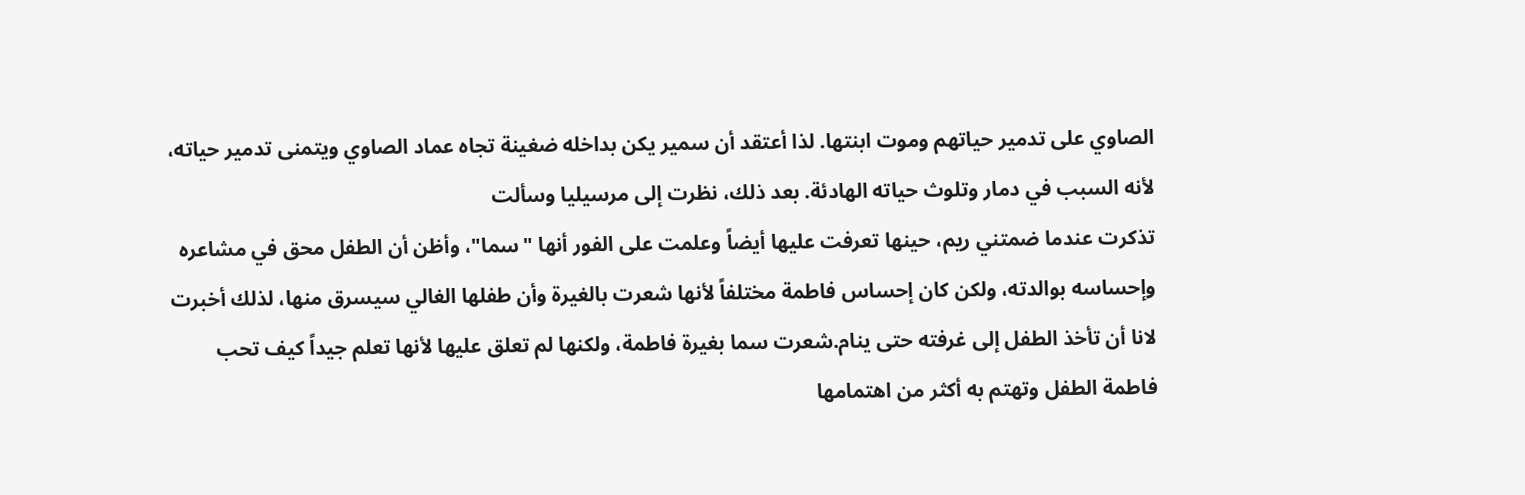الصاوي على تدمير حياتهم وموت ابنتها. لذا أعتقد أن سمير يكن بداخله ضغينة تجاه عماد الصاوي ويتمنى تدمير حياته، لأنه السبب في دمار وتلوث حياته الهادئة. بعد ذلك، نظرت إلى مرسيليا وسألت
تذكرت عندما ضمتني ريم، حينها تعرفت عليها أيضاً وعلمت على الفور أنها "سما"، وأظن أن الطفل محق في مشاعره وإحساسه بوالدته، ولكن كان إحساس فاطمة مختلفاً لأنها شعرت بالغيرة وأن طفلها الغالي سيسرق منها، لذلك أخبرت لانا أن تأخذ الطفل إلى غرفته حتى ينام.شعرت سما بغيرة فاطمة، ولكنها لم تعلق عليها لأنها تعلم جيداً كيف تحب فاطمة الطفل وتهتم به أكثر من اهتمامها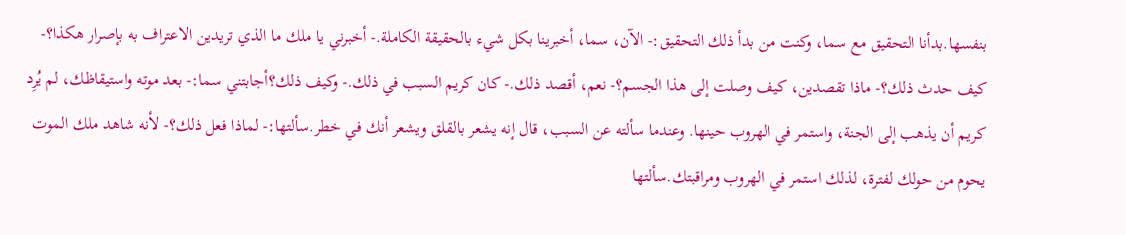بنفسها.بدأنا التحقيق مع سما، وكنت من بدأ ذلك التحقيق:- الآن، سما، أخبرينا بكل شيء بالحقيقة الكاملة.- أخبرني يا ملك ما الذي تريدين الاعتراف به بإصرار هكذا؟- كيف حدث ذلك؟- ماذا تقصدين، كيف وصلت إلى هذا الجسم؟- نعم، أقصد ذلك.- كان كريم السبب في ذلك.- وكيف ذلك؟أجابتني سما:- بعد موته واستيقاظك، لم يُرِد كريم أن يذهب إلى الجنة، واستمر في الهروب حينها. وعندما سألته عن السبب، قال إنه يشعر بالقلق ويشعر أنك في خطر.سألتها:- لماذا فعل ذلك؟- لأنه شاهد ملك الموت يحوم من حولك لفترة، لذلك استمر في الهروب ومراقبتك.سألتها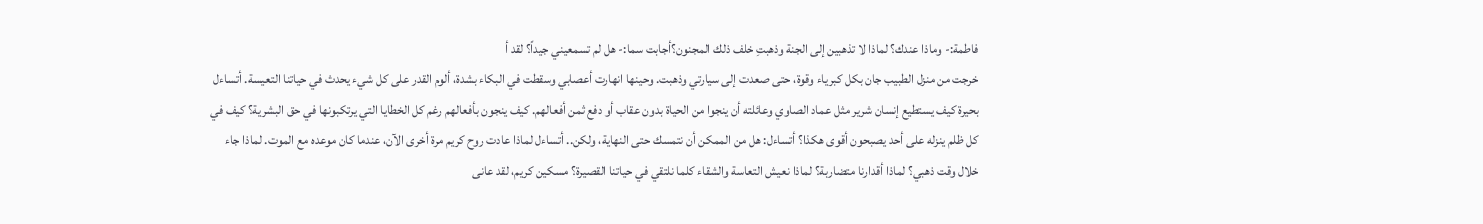فاطمة:- وماذا عندك؟ لماذا لا تذهبين إلى الجنة وذهبتِ خلف ذلك المجنون؟أجابت سما:- هل لم تسمعيني جيداً؟ لقد أ
خرجت من منزل الطبيب جان بكل كبرياء وقوة، حتى صعدت إلى سيارتي وذهبت. وحينها انهارت أعصابي وسقطت في البكاء بشدة، ألوم القدر على كل شيء يحدث في حياتنا التعيسة. أتساءل بحيرة كيف يستطيع إنسان شرير مثل عماد الصاوي وعائلته أن ينجوا من الحياة بدون عقاب أو دفع ثمن أفعالهم. كيف ينجون بأفعالهم رغم كل الخطايا التي يرتكبونها في حق البشرية؟ كيف في كل ظلم ينزله على أحد يصبحون أقوى هكذا؟ أتساءل: هل من الممكن أن نتمسك حتى النهاية، ولكن.. أتساءل لماذا عادت روح كريم مرة أخرى الآن، عندما كان موعده مع الموت. لماذا جاء خلال وقت ذهبي؟ لماذا أقدارنا متضاربة؟ لماذا نعيش التعاسة والشقاء كلما نلتقي في حياتنا القصيرة؟ مسكين كريم، لقد عانى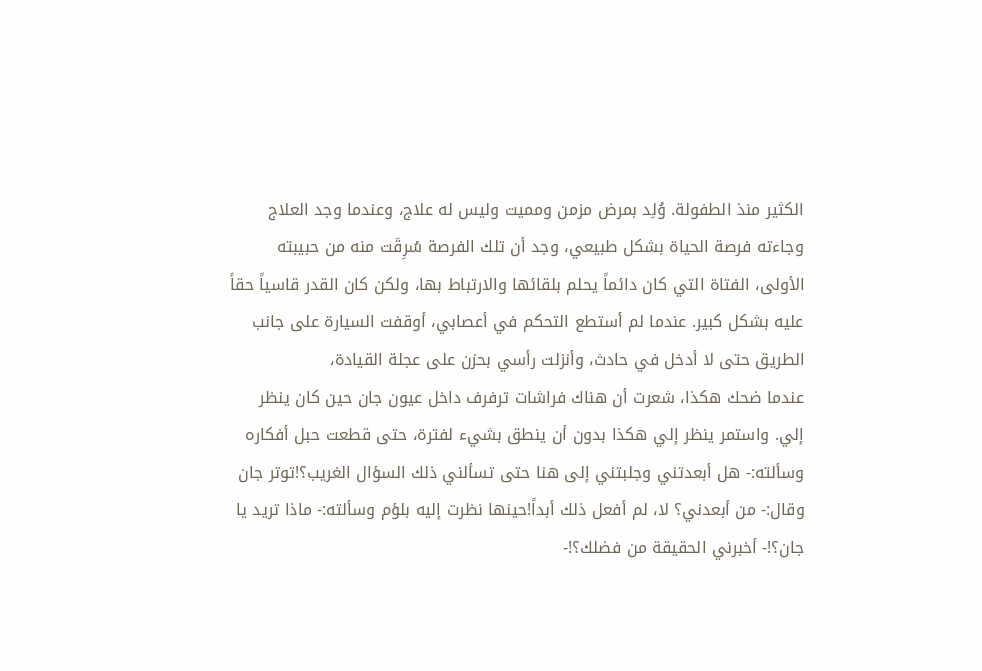الكثير منذ الطفولة. وُلِد بمرض مزمن ومميت وليس له علاج، وعندما وجد العلاج وجاءته فرصة الحياة بشكل طبيعي، وجد أن تلك الفرصة سُرِقَت منه من حبيبته الأولى، الفتاة التي كان دائماً يحلم بلقائها والارتباط بها، ولكن كان القدر قاسياً حقاً عليه بشكل كبير. عندما لم أستطع التحكم في أعصابي، أوقفت السيارة على جانب الطريق حتى لا أدخل في حادث، وأنزلت رأسي بحزن على عجلة القيادة،
عندما ضحك هكذا، شعرت أن هناك فراشات ترفرف داخل عيون جان حين كان ينظر إلي. واستمر ينظر إلي هكذا بدون أن ينطق بشيء لفترة، حتى قطعت حبل أفكاره وسألته:- هل أبعدتني وجلبتني إلى هنا حتى تسألني ذلك السؤال الغريب؟!توتر جان وقال:- من أبعدني؟ لا، لم أفعل ذلك أبداً!حينها نظرت إليه بلؤم وسألته:- ماذا تريد يا جان؟!- أخبرني الحقيقة من فضلك؟!-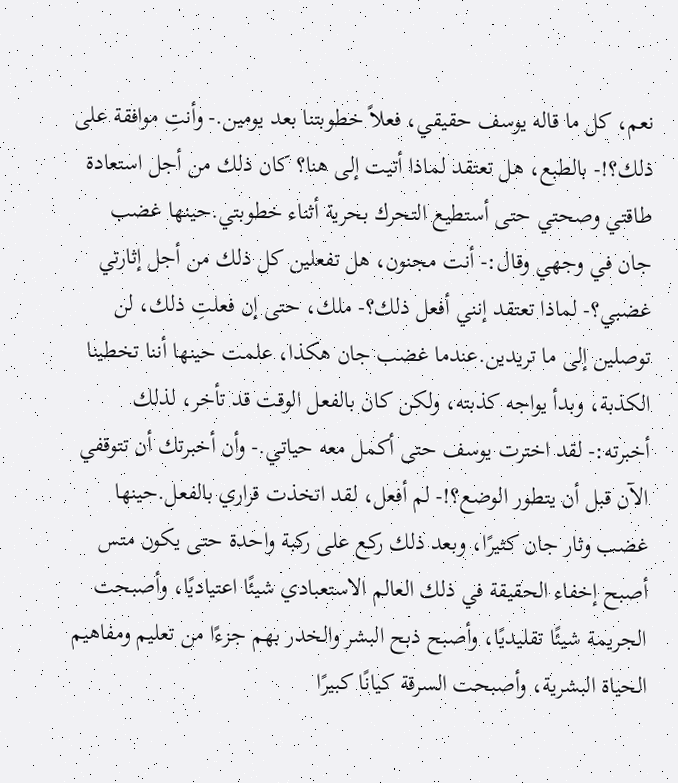نعم، كل ما قاله يوسف حقيقي، فعلاً خطوبتنا بعد يومين.- وأنتِ موافقة على ذلك؟!- بالطبع، هل تعتقد لماذا أتيت إلى هنا؟ كان ذلك من أجل استعادة طاقتي وصحتي حتى أستطيع التحرك بحرية أثناء خطوبتي.حينها غضب جان في وجهي وقال:- أنت مجنون، هل تفعلين كل ذلك من أجل إثارتي غضبي؟- لماذا تعتقد إنني أفعل ذلك؟- ملك، حتى إن فعلتِ ذلك، لن توصلين إلى ما تريدين.عندما غضب جان هكذا، علمت حينها أننا تخطينا الكذبة، وبدأ يواجه كذبته، ولكن كان بالفعل الوقت قد تأخر، لذلك أخبرته:- لقد اخترت يوسف حتى أكمل معه حياتي.- وأن أخبرتك أن تتوقفي الآن قبل أن يتطور الوضع؟!- لم أفعل، لقد اتخذت قراري بالفعل.حينها غضب وثار جان كثيرًا، وبعد ذلك ركع على ركبة واحدة حتى يكون متس
أصبح إخفاء الحقيقة في ذلك العالم الاستعبادي شيئًا اعتياديًا، وأصبحت الجريمة شيئًا تقليديًا، وأصبح ذبح البشر والخدر بهم جزءًا من تعليم ومفاهيم الحياة البشرية، وأصبحت السرقة كيانًا كبيرًا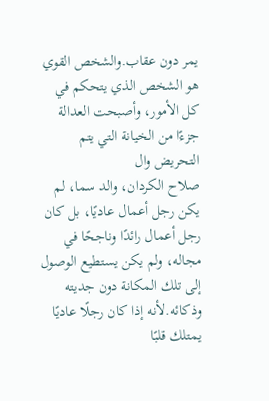يمر دون عقاب.والشخص القوي هو الشخص الذي يتحكم في كل الأمور، وأصبحت العدالة جزءًا من الخيانة التي يتم التحريض وال
صلاح الكردان، والد سما، لم يكن رجل أعمال عاديًا، بل كان رجل أعمال رائدًا وناجحًا في مجاله، ولم يكن يستطيع الوصول إلى تلك المكانة دون جديته وذكائه.لأنه إذا كان رجلًا عاديًا يمتلك قلبًا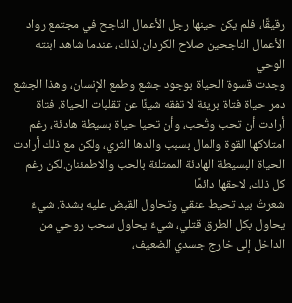رقيقًا، فلم يكن حينها رجل الأعمال الناجح في مجتمع رواد الأعمال الناجحين صلاح الكردان.لذلك، عندما شاهد ابنته الوحي
وجدت قسوة الحياة بوجود جشع وطمع الإنسان، وهذا الجشع دمر حياة فتاة بريئة لا تفقه شيئًا عن تقلبات الحياة. فتاة أرادت أن تحب وتُحب، وأن تحيا حياة بسيطة هادئة، رغم امتلاكها القوة والمال بسبب والدها الثري، ولكن مع ذلك أرادت الحياة البسيطة الهادئة الممتلئة بالحب والاطمئنان.لكن رغم كل ذلك، لاحقها دائمًا
شعرتُ بيد تحيط عنقي وتحاول القبض عليه بشدة. شيءٌ يحاول بكل الطرق قتلي، شيءٌ يحاول سحب روحي من الداخل إلى خارج جسدي الضعيف،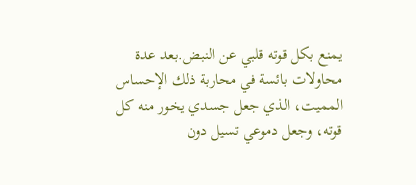يمنع بكل قوته قلبي عن النبض.بعد عدة محاولات بائسة في محاربة ذلك الإحساس المميت، الذي جعل جسدي يخور منه كل قوته، وجعل دموعي تسيل دون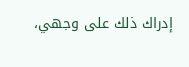إدراك ذلك على وجهي،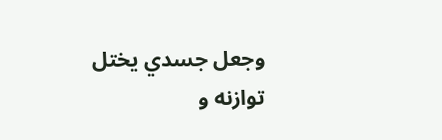وجعل جسدي يختل توازنه و